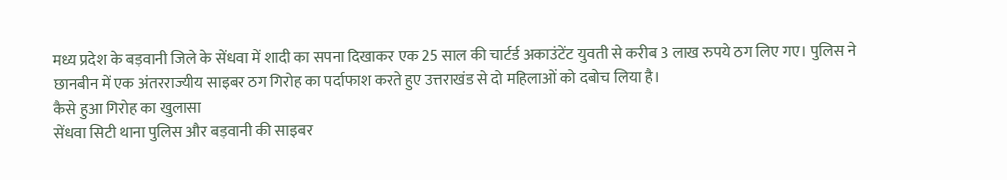मध्य प्रदेश के बड़वानी जिले के सेंधवा में शादी का सपना दिखाकर एक 25 साल की चार्टर्ड अकाउंटेंट युवती से करीब 3 लाख रुपये ठग लिए गए। पुलिस ने छानबीन में एक अंतरराज्यीय साइबर ठग गिरोह का पर्दाफाश करते हुए उत्तराखंड से दो महिलाओं को दबोच लिया है।
कैसे हुआ गिरोह का खुलासा
सेंधवा सिटी थाना पुलिस और बड़वानी की साइबर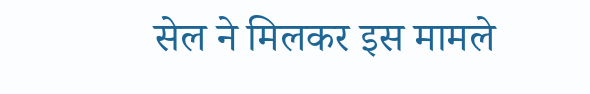सेल ने मिलकर इस मामले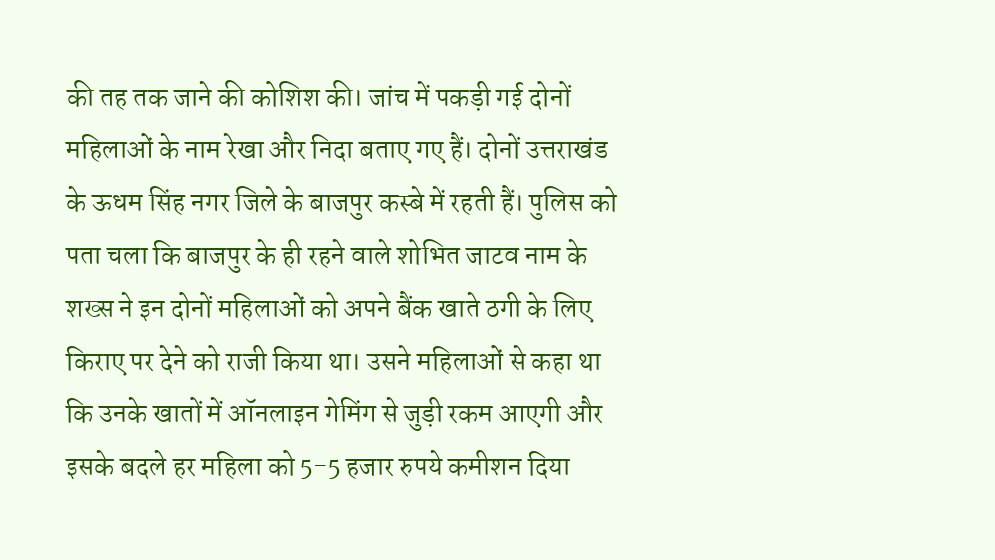की तह तक जाने की कोशिश की। जांच में पकड़ी गई दोनों महिलाओं के नाम रेखा और निदा बताए गए हैं। दोनों उत्तराखंड के ऊधम सिंह नगर जिले के बाजपुर कस्बे में रहती हैं। पुलिस को पता चला कि बाजपुर के ही रहने वाले शोभित जाटव नाम के शख्स ने इन दोनों महिलाओं को अपने बैंक खाते ठगी के लिए किराए पर देने को राजी किया था। उसने महिलाओं से कहा था कि उनके खातों में ऑनलाइन गेमिंग से जुड़ी रकम आएगी और इसके बदले हर महिला को 5-5 हजार रुपये कमीशन दिया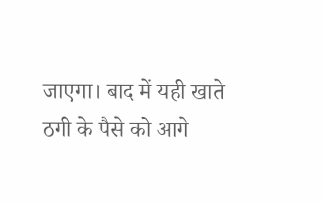जाएगा। बाद में यही खाते ठगी के पैसे को आगे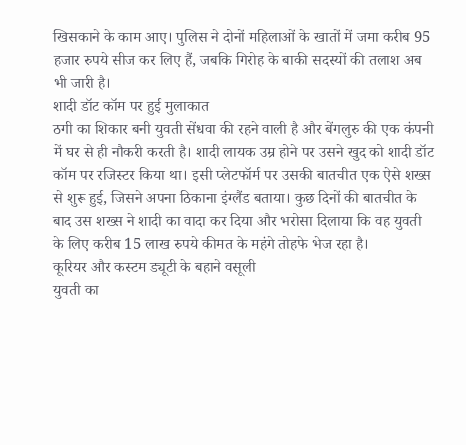खिसकाने के काम आए। पुलिस ने दोनों महिलाओं के खातों में जमा करीब 95 हजार रुपये सीज कर लिए हैं, जबकि गिरोह के बाकी सदस्यों की तलाश अब भी जारी है।
शादी डॉट कॉम पर हुई मुलाकात
ठगी का शिकार बनी युवती सेंधवा की रहने वाली है और बेंगलुरु की एक कंपनी में घर से ही नौकरी करती है। शादी लायक उम्र होने पर उसने खुद को शादी डॉट कॉम पर रजिस्टर किया था। इसी प्लेटफॉर्म पर उसकी बातचीत एक ऐसे शख्स से शुरू हुई, जिसने अपना ठिकाना इंग्लैंड बताया। कुछ दिनों की बातचीत के बाद उस शख्स ने शादी का वादा कर दिया और भरोसा दिलाया कि वह युवती के लिए करीब 15 लाख रुपये कीमत के महंगे तोहफे भेज रहा है।
कूरियर और कस्टम ड्यूटी के बहाने वसूली
युवती का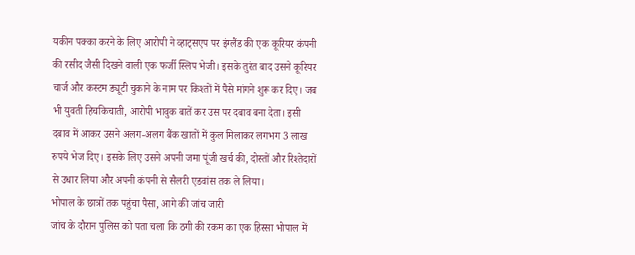यकीन पक्का करने के लिए आरोपी ने व्हाट्सएप पर इंग्लैंड की एक कूरियर कंपनी की रसीद जैसी दिखने वाली एक फर्जी स्लिप भेजी। इसके तुरंत बाद उसने कूरियर चार्ज और कस्टम ड्यूटी चुकाने के नाम पर किश्तों में पैसे मांगने शुरू कर दिए। जब भी युवती हिचकिचाती, आरोपी भावुक बातें कर उस पर दबाव बना देता। इसी दबाव में आकर उसने अलग-अलग बैंक खातों में कुल मिलाकर लगभग 3 लाख रुपये भेज दिए। इसके लिए उसने अपनी जमा पूंजी खर्च की, दोस्तों और रिश्तेदारों से उधार लिया और अपनी कंपनी से सैलरी एडवांस तक ले लिया।
भोपाल के छात्रों तक पहुंचा पैसा, आगे की जांच जारी
जांच के दौरान पुलिस को पता चला कि ठगी की रकम का एक हिस्सा भोपाल में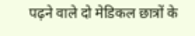पढ़ने वाले दो मेडिकल छात्रों के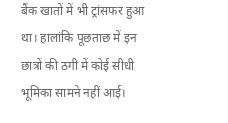बैंक खातों में भी ट्रांसफर हुआ था। हालांकि पूछताछ में इन छात्रों की ठगी में कोई सीधी भूमिका सामने नहीं आई।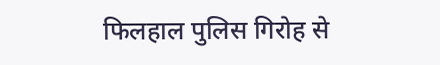फिलहाल पुलिस गिरोह से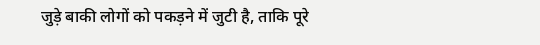जुड़े बाकी लोगों को पकड़ने में जुटी है, ताकि पूरे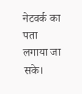नेटवर्क का पता लगाया जा सके।